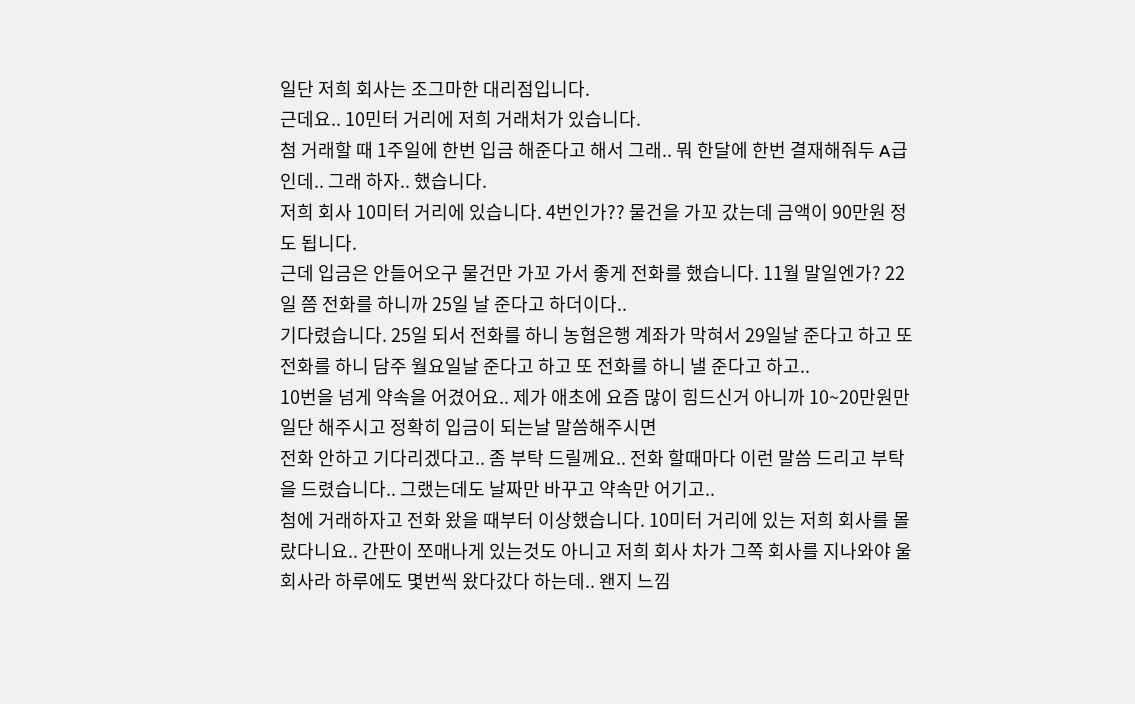일단 저희 회사는 조그마한 대리점입니다.
근데요.. 10민터 거리에 저희 거래처가 있습니다.
첨 거래할 때 1주일에 한번 입금 해준다고 해서 그래.. 뭐 한달에 한번 결재해줘두 A급인데.. 그래 하자.. 했습니다.
저희 회사 10미터 거리에 있습니다. 4번인가?? 물건을 가꼬 갔는데 금액이 90만원 정도 됩니다.
근데 입금은 안들어오구 물건만 가꼬 가서 좋게 전화를 했습니다. 11월 말일엔가? 22일 쯤 전화를 하니까 25일 날 준다고 하더이다..
기다렸습니다. 25일 되서 전화를 하니 농협은행 계좌가 막혀서 29일날 준다고 하고 또 전화를 하니 담주 월요일날 준다고 하고 또 전화를 하니 낼 준다고 하고..
10번을 넘게 약속을 어겼어요.. 제가 애초에 요즘 많이 힘드신거 아니까 10~20만원만 일단 해주시고 정확히 입금이 되는날 말씀해주시면
전화 안하고 기다리겠다고.. 좀 부탁 드릴께요.. 전화 할때마다 이런 말씀 드리고 부탁을 드렸습니다.. 그랬는데도 날짜만 바꾸고 약속만 어기고..
첨에 거래하자고 전화 왔을 때부터 이상했습니다. 10미터 거리에 있는 저희 회사를 몰랐다니요.. 간판이 쪼매나게 있는것도 아니고 저희 회사 차가 그쪽 회사를 지나와야 울 회사라 하루에도 몇번씩 왔다갔다 하는데.. 왠지 느낌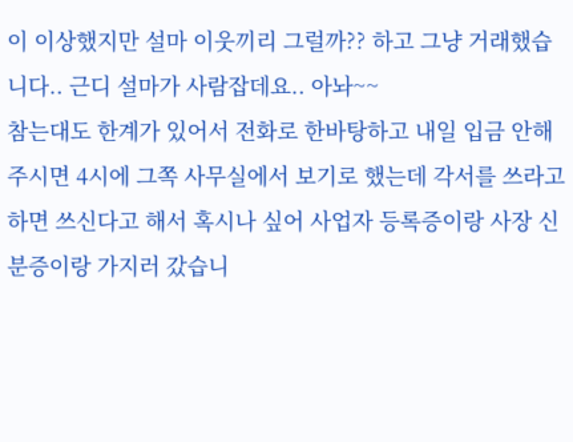이 이상했지만 설마 이웃끼리 그럴까?? 하고 그냥 거래했습니다.. 근디 설마가 사람잡데요.. 아놔~~
참는대도 한계가 있어서 전화로 한바탕하고 내일 입금 안해주시면 4시에 그쪽 사무실에서 보기로 했는데 각서를 쓰라고 하면 쓰신다고 해서 혹시나 싶어 사업자 등록증이랑 사장 신분증이랑 가지러 갔습니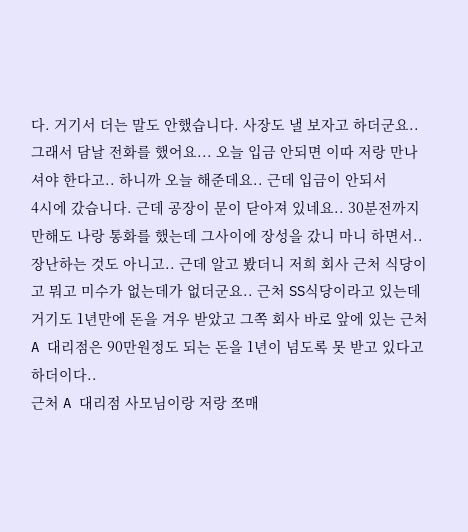다. 거기서 더는 말도 안했습니다. 사장도 낼 보자고 하더군요..
그래서 담날 전화를 했어요... 오늘 입금 안되면 이따 저랑 만나셔야 한다고.. 하니까 오늘 해준데요.. 근데 입금이 안되서
4시에 갔습니다. 근데 공장이 문이 닫아져 있네요.. 30분전까지만해도 나랑 통화를 했는데 그사이에 장성을 갔니 마니 하면서..
장난하는 것도 아니고.. 근데 알고 봤더니 저희 회사 근처 식당이고 뭐고 미수가 없는데가 없더군요.. 근처 SS식당이라고 있는데
거기도 1년만에 돈을 겨우 받았고 그쪽 회사 바로 앞에 있는 근처A 대리점은 90만원정도 되는 돈을 1년이 넘도록 못 받고 있다고 하더이다..
근처 A 대리점 사모님이랑 저랑 쪼매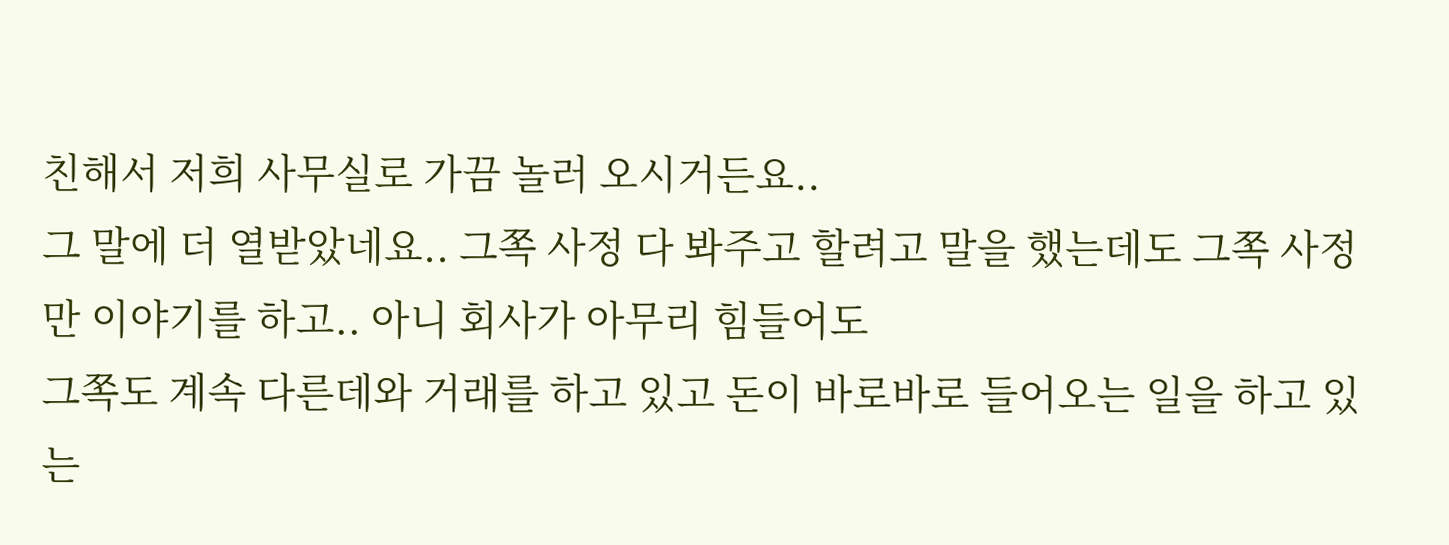친해서 저희 사무실로 가끔 놀러 오시거든요..
그 말에 더 열받았네요.. 그쪽 사정 다 봐주고 할려고 말을 했는데도 그쪽 사정만 이야기를 하고.. 아니 회사가 아무리 힘들어도
그쪽도 계속 다른데와 거래를 하고 있고 돈이 바로바로 들어오는 일을 하고 있는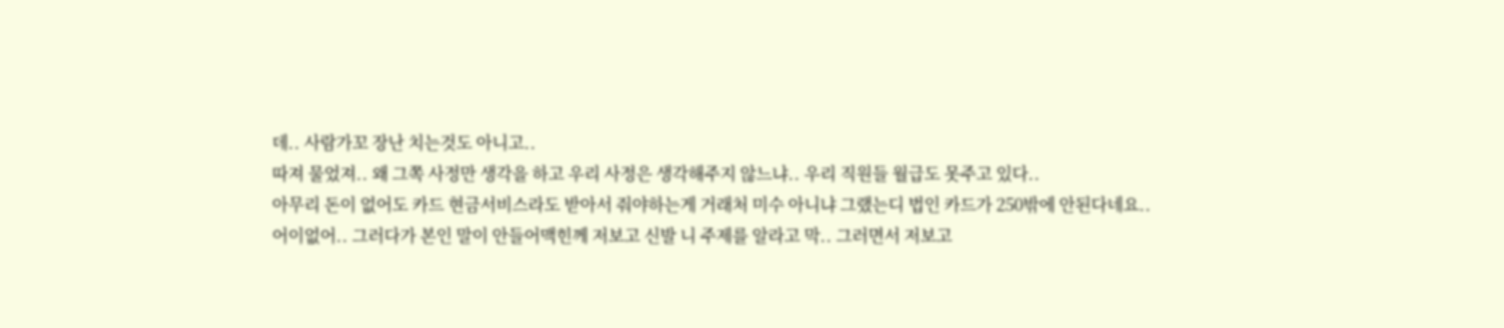데.. 사람가꼬 장난 치는것도 아니고..
따져 물었져.. 왜 그쪽 사정만 생각을 하고 우리 사정은 생각해주지 않느냐.. 우리 직원들 월급도 못주고 있다..
아무리 돈이 없어도 카드 현금서비스라도 받아서 줘야하는게 거래처 미수 아니냐 그랬는디 법인 카드가 250밖에 안된다네요..
어이없어.. 그러다가 본인 말이 안들어맥힌께 저보고 신발 니 주제를 알라고 막.. 그러면서 저보고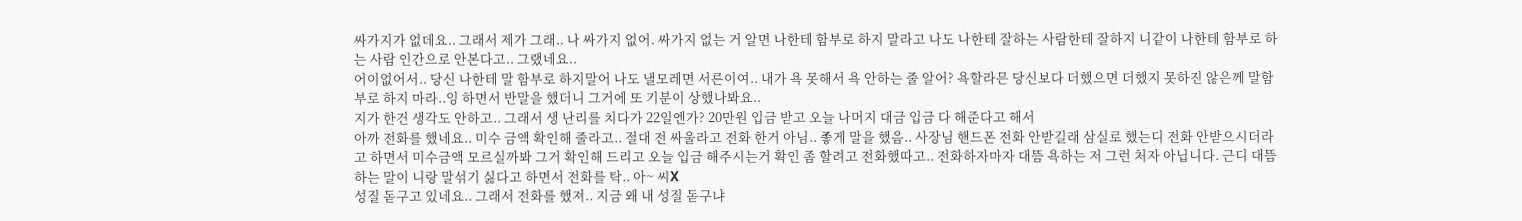싸가지가 없데요.. 그래서 제가 그래.. 나 싸가지 없어. 싸가지 없는 거 알면 나한테 함부로 하지 말라고 나도 나한테 잘하는 사람한테 잘하지 니같이 나한테 함부로 하는 사람 인간으로 안본다고.. 그랬네요..
어이없어서.. 당신 나한테 말 함부로 하지말어 나도 낼모레면 서른이여.. 내가 욕 못해서 욕 안하는 줄 알어? 욕할라믄 당신보다 더했으면 더했지 못하진 않은께 말함부로 하지 마라..잉 하면서 반말을 했더니 그거에 또 기분이 상했나봐요..
지가 한건 생각도 안하고.. 그래서 생 난리를 치다가 22일엔가? 20만원 입금 받고 오늘 나머지 대금 입금 다 해준다고 해서
아까 전화를 했네요.. 미수 금액 확인해 줄라고.. 절대 전 싸울라고 전화 한거 아님.. 좋게 말을 했음.. 사장님 핸드폰 전화 안받길래 삼실로 했는디 전화 안받으시더라고 하면서 미수금액 모르실까봐 그거 확인해 드리고 오늘 입금 해주시는거 확인 좀 할려고 전화했따고.. 전화하자마자 대뜸 욕하는 저 그런 처자 아닙니다. 근디 대뜸 하는 말이 니랑 말섞기 싫다고 하면서 전화를 탁.. 아~ 씨X
성질 돋구고 있네요.. 그래서 전화를 했져.. 지금 왜 내 성질 돋구냐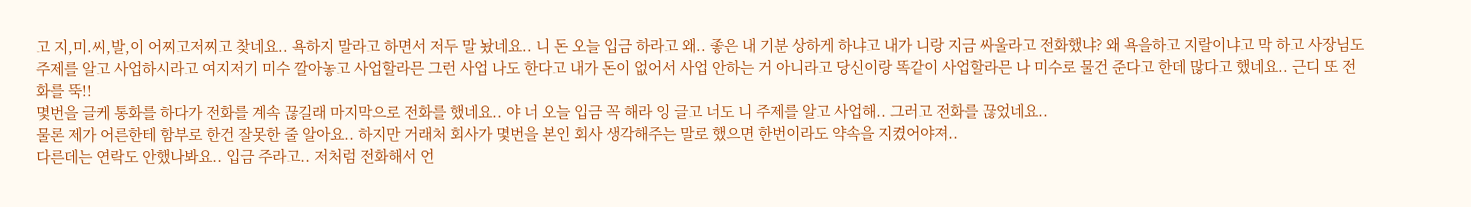고 지,미.씨,발,이 어찌고저찌고 찾네요.. 욕하지 말라고 하면서 저두 말 놨네요.. 니 돈 오늘 입금 하라고 왜.. 좋은 내 기분 상하게 하냐고 내가 니랑 지금 싸울라고 전화했냐? 왜 욕을하고 지랄이냐고 막 하고 사장님도 주제를 알고 사업하시라고 여지저기 미수 깔아놓고 사업할라믄 그런 사업 나도 한다고 내가 돈이 없어서 사업 안하는 거 아니라고 당신이랑 똑같이 사업할라믄 나 미수로 물건 준다고 한데 많다고 했네요.. 근디 또 전화를 뚝!!
몇번을 글케 통화를 하다가 전화를 계속 끊길래 마지막으로 전화를 했네요.. 야 너 오늘 입금 꼭 해라 잉 글고 너도 니 주제를 알고 사업해.. 그러고 전화를 끊었네요..
물론 제가 어른한테 함부로 한건 잘못한 줄 알아요.. 하지만 거래처 회사가 몇번을 본인 회사 생각해주는 말로 했으면 한번이라도 약속을 지켰어야져..
다른데는 연락도 안했나봐요.. 입금 주라고.. 저처럼 전화해서 언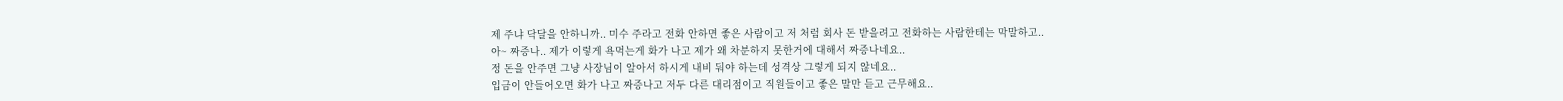제 주냐 닥달을 안하니까.. 미수 주라고 전화 안하면 좋은 사람이고 저 처럼 회사 돈 받을려고 전화하는 사람한테는 막말하고..
아~ 짜증나.. 제가 이렇게 욕먹는게 화가 나고 제가 왜 차분하지 못한거에 대해서 짜증나네요..
정 돈을 안주면 그냥 사장님이 알아서 하시게 내비 둬야 하는데 성격상 그렇게 되지 않네요..
입금이 안들어오면 화가 나고 짜증나고 저두 다른 대리점이고 직원들이고 좋은 말만 듣고 근무해요..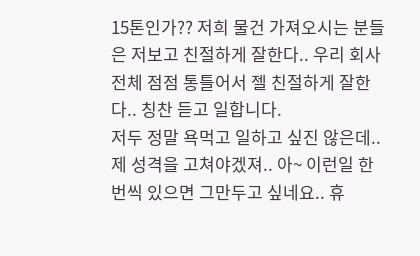15톤인가?? 저희 물건 가져오시는 분들은 저보고 친절하게 잘한다.. 우리 회사 전체 점점 통틀어서 젤 친절하게 잘한다.. 칭찬 듣고 일합니다.
저두 정말 욕먹고 일하고 싶진 않은데.. 제 성격을 고쳐야겠져.. 아~ 이런일 한번씩 있으면 그만두고 싶네요.. 휴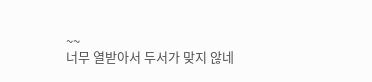~~
너무 열받아서 두서가 맞지 않네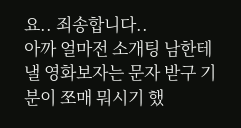요.. 죄송합니다..
아까 얼마전 소개팅 남한테 낼 영화보자는 문자 받구 기분이 쪼매 뭐시기 했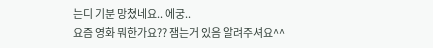는디 기분 망쳤네요.. 에궁..
요즘 영화 뭐한가요?? 잼는거 있음 알려주셔요^^